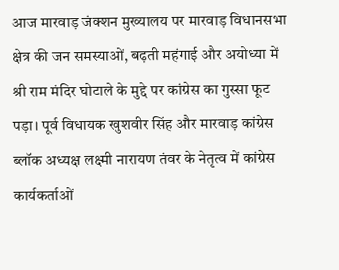आज मारवाड़ जंक्शन मुख्यालय पर मारवाड़ विधानसभा क्षेत्र की जन समस्याओं, बढ़ती महंगाई और अयोध्या में श्री राम मंदिर घोटाले के मुद्दे पर कांग्रेस का गुस्सा फूट पड़ा। पूर्व विधायक खुशवीर सिंह और मारवाड़ कांग्रेस ब्लॉक अध्यक्ष लक्ष्मी नारायण तंवर के नेतृत्व में कांग्रेस कार्यकर्ताओं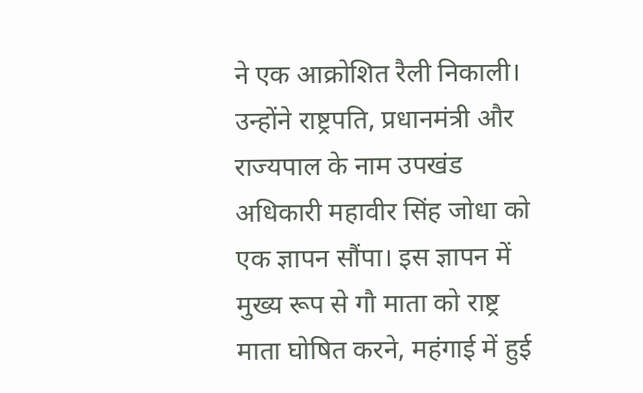ने एक आक्रोशित रैली निकाली। उन्होंने राष्ट्रपति, प्रधानमंत्री और राज्यपाल के नाम उपखंड अधिकारी महावीर सिंह जोधा को एक ज्ञापन सौंपा। इस ज्ञापन में मुख्य रूप से गौ माता को राष्ट्र माता घोषित करने, महंगाई में हुई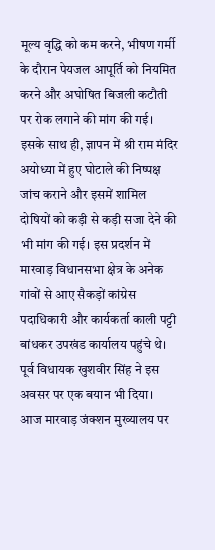मूल्य वृद्धि को कम करने, भीषण गर्मी के दौरान पेयजल आपूर्ति को नियमित करने और अघोषित बिजली कटौती पर रोक लगाने की मांग की गई। इसके साथ ही, ज्ञापन में श्री राम मंदिर अयोध्या में हुए घोटाले की निष्पक्ष जांच कराने और इसमें शामिल दोषियों को कड़ी से कड़ी सजा देने की भी मांग की गई। इस प्रदर्शन में मारवाड़ विधानसभा क्षेत्र के अनेक गांवों से आए सैकड़ों कांग्रेस पदाधिकारी और कार्यकर्ता काली पट्टी बांधकर उपखंड कार्यालय पहुंचे थे। पूर्व विधायक खुशवीर सिंह ने इस अवसर पर एक बयान भी दिया।
आज मारवाड़ जंक्शन मुख्यालय पर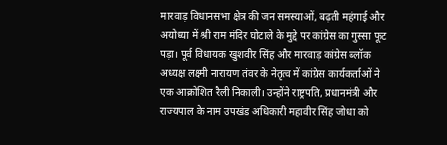मारवाड़ विधानसभा क्षेत्र की जन समस्याओं, बढ़ती महंगाई और अयोध्या में श्री राम मंदिर घोटाले के मुद्दे पर कांग्रेस का गुस्सा फूट पड़ा। पूर्व विधायक खुशवीर सिंह और मारवाड़ कांग्रेस ब्लॉक अध्यक्ष लक्ष्मी नारायण तंवर के नेतृत्व में कांग्रेस कार्यकर्ताओं ने एक आक्रोशित रैली निकाली। उन्होंने राष्ट्रपति, प्रधानमंत्री और राज्यपाल के नाम उपखंड अधिकारी महावीर सिंह जोधा को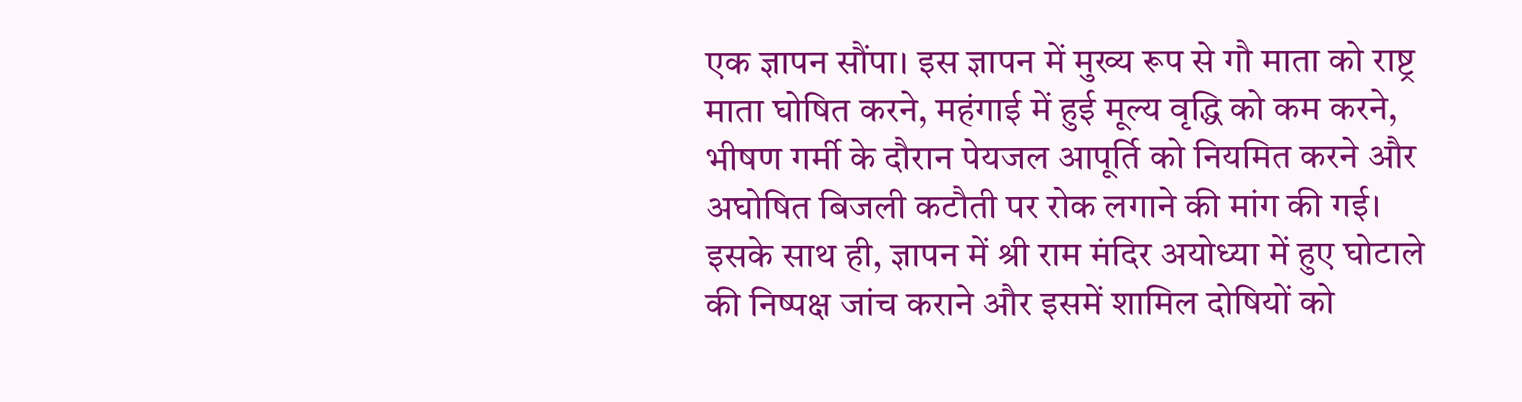एक ज्ञापन सौंपा। इस ज्ञापन में मुख्य रूप से गौ माता को राष्ट्र माता घोषित करने, महंगाई में हुई मूल्य वृद्धि को कम करने, भीषण गर्मी के दौरान पेयजल आपूर्ति को नियमित करने और अघोषित बिजली कटौती पर रोक लगाने की मांग की गई। इसके साथ ही, ज्ञापन में श्री राम मंदिर अयोध्या में हुए घोटाले की निष्पक्ष जांच कराने और इसमें शामिल दोषियों को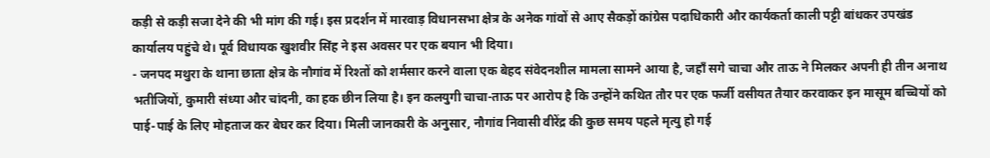कड़ी से कड़ी सजा देने की भी मांग की गई। इस प्रदर्शन में मारवाड़ विधानसभा क्षेत्र के अनेक गांवों से आए सैकड़ों कांग्रेस पदाधिकारी और कार्यकर्ता काली पट्टी बांधकर उपखंड कार्यालय पहुंचे थे। पूर्व विधायक खुशवीर सिंह ने इस अवसर पर एक बयान भी दिया।
- जनपद मथुरा के थाना छाता क्षेत्र के नौगांव में रिश्तों को शर्मसार करने वाला एक बेहद संवेदनशील मामला सामने आया है, जहाँ सगे चाचा और ताऊ ने मिलकर अपनी ही तीन अनाथ भतीजियों, कुमारी संध्या और चांदनी, का हक छीन लिया है। इन कलयुगी चाचा-ताऊ पर आरोप है कि उन्होंने कथित तौर पर एक फर्जी वसीयत तैयार करवाकर इन मासूम बच्चियों को पाई-पाई के लिए मोहताज कर बेघर कर दिया। मिली जानकारी के अनुसार, नौगांव निवासी वीरेंद्र की कुछ समय पहले मृत्यु हो गई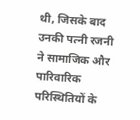थी, जिसके बाद उनकी पत्नी रजनी ने सामाजिक और पारिवारिक परिस्थितियों के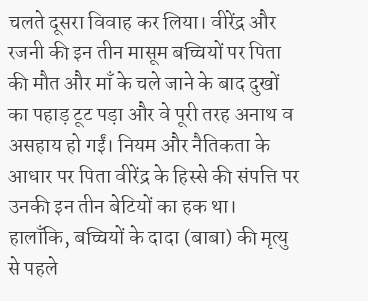चलते दूसरा विवाह कर लिया। वीरेंद्र और रजनी की इन तीन मासूम बच्चियों पर पिता की मौत और माँ के चले जाने के बाद दुखों का पहाड़ टूट पड़ा और वे पूरी तरह अनाथ व असहाय हो गईं। नियम और नैतिकता के आधार पर पिता वीरेंद्र के हिस्से की संपत्ति पर उनकी इन तीन बेटियों का हक था। हालाँकि, बच्चियों के दादा (बाबा) की मृत्यु से पहले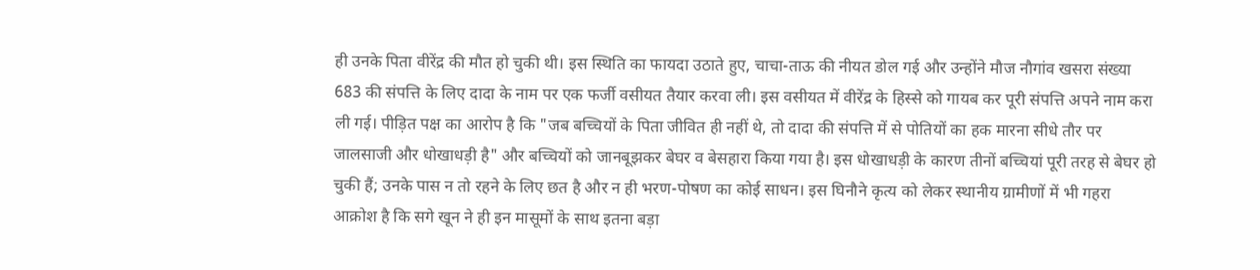ही उनके पिता वीरेंद्र की मौत हो चुकी थी। इस स्थिति का फायदा उठाते हुए, चाचा-ताऊ की नीयत डोल गई और उन्होंने मौज नौगांव खसरा संख्या 683 की संपत्ति के लिए दादा के नाम पर एक फर्जी वसीयत तैयार करवा ली। इस वसीयत में वीरेंद्र के हिस्से को गायब कर पूरी संपत्ति अपने नाम करा ली गई। पीड़ित पक्ष का आरोप है कि "जब बच्चियों के पिता जीवित ही नहीं थे, तो दादा की संपत्ति में से पोतियों का हक मारना सीधे तौर पर जालसाजी और धोखाधड़ी है" और बच्चियों को जानबूझकर बेघर व बेसहारा किया गया है। इस धोखाधड़ी के कारण तीनों बच्चियां पूरी तरह से बेघर हो चुकी हैं; उनके पास न तो रहने के लिए छत है और न ही भरण-पोषण का कोई साधन। इस घिनौने कृत्य को लेकर स्थानीय ग्रामीणों में भी गहरा आक्रोश है कि सगे खून ने ही इन मासूमों के साथ इतना बड़ा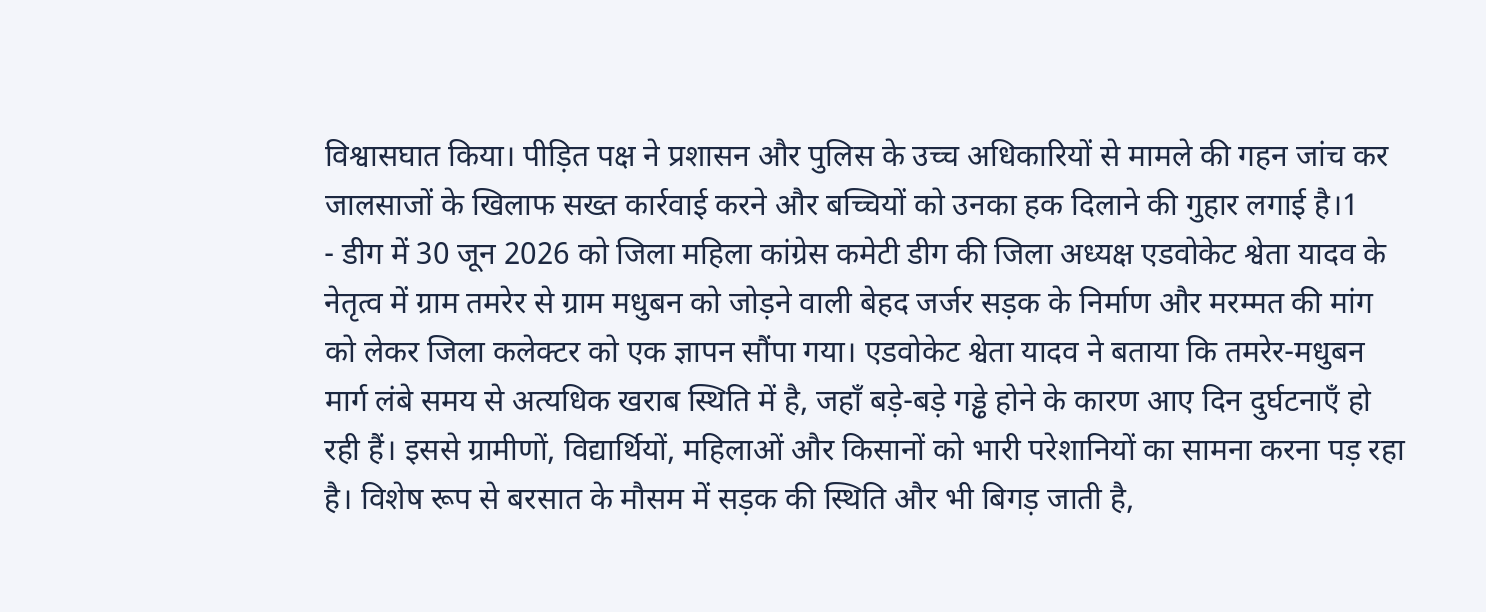विश्वासघात किया। पीड़ित पक्ष ने प्रशासन और पुलिस के उच्च अधिकारियों से मामले की गहन जांच कर जालसाजों के खिलाफ सख्त कार्रवाई करने और बच्चियों को उनका हक दिलाने की गुहार लगाई है।1
- डीग में 30 जून 2026 को जिला महिला कांग्रेस कमेटी डीग की जिला अध्यक्ष एडवोकेट श्वेता यादव के नेतृत्व में ग्राम तमरेर से ग्राम मधुबन को जोड़ने वाली बेहद जर्जर सड़क के निर्माण और मरम्मत की मांग को लेकर जिला कलेक्टर को एक ज्ञापन सौंपा गया। एडवोकेट श्वेता यादव ने बताया कि तमरेर-मधुबन मार्ग लंबे समय से अत्यधिक खराब स्थिति में है, जहाँ बड़े-बड़े गड्ढे होने के कारण आए दिन दुर्घटनाएँ हो रही हैं। इससे ग्रामीणों, विद्यार्थियों, महिलाओं और किसानों को भारी परेशानियों का सामना करना पड़ रहा है। विशेष रूप से बरसात के मौसम में सड़क की स्थिति और भी बिगड़ जाती है,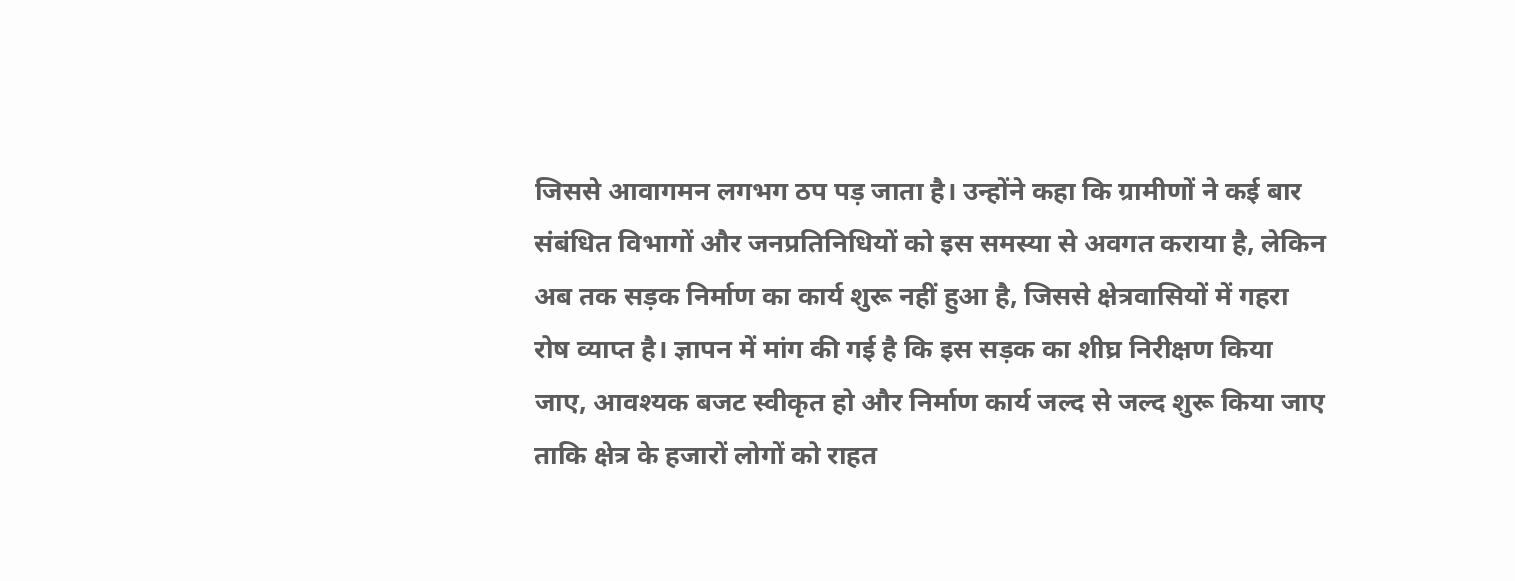जिससे आवागमन लगभग ठप पड़ जाता है। उन्होंने कहा कि ग्रामीणों ने कई बार संबंधित विभागों और जनप्रतिनिधियों को इस समस्या से अवगत कराया है, लेकिन अब तक सड़क निर्माण का कार्य शुरू नहीं हुआ है, जिससे क्षेत्रवासियों में गहरा रोष व्याप्त है। ज्ञापन में मांग की गई है कि इस सड़क का शीघ्र निरीक्षण किया जाए, आवश्यक बजट स्वीकृत हो और निर्माण कार्य जल्द से जल्द शुरू किया जाए ताकि क्षेत्र के हजारों लोगों को राहत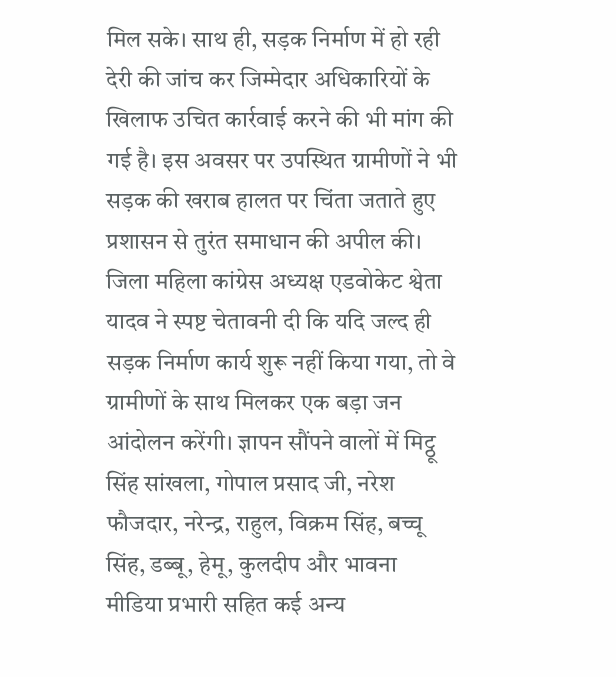मिल सके। साथ ही, सड़क निर्माण में हो रही देरी की जांच कर जिम्मेदार अधिकारियों के खिलाफ उचित कार्रवाई करने की भी मांग की गई है। इस अवसर पर उपस्थित ग्रामीणों ने भी सड़क की खराब हालत पर चिंता जताते हुए प्रशासन से तुरंत समाधान की अपील की। जिला महिला कांग्रेस अध्यक्ष एडवोकेट श्वेता यादव ने स्पष्ट चेतावनी दी कि यदि जल्द ही सड़क निर्माण कार्य शुरू नहीं किया गया, तो वे ग्रामीणों के साथ मिलकर एक बड़ा जन आंदोलन करेंगी। ज्ञापन सौंपने वालों में मिट्ठू सिंह सांखला, गोपाल प्रसाद जी, नरेश फौजदार, नरेन्द्र, राहुल, विक्रम सिंह, बच्चू सिंह, डब्बू, हेमू, कुलदीप और भावना मीडिया प्रभारी सहित कई अन्य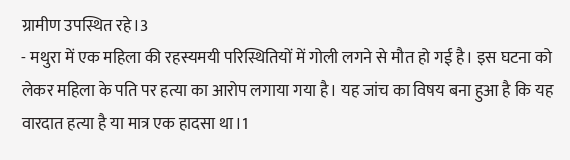ग्रामीण उपस्थित रहे।3
- मथुरा में एक महिला की रहस्यमयी परिस्थितियों में गोली लगने से मौत हो गई है। इस घटना को लेकर महिला के पति पर हत्या का आरोप लगाया गया है। यह जांच का विषय बना हुआ है कि यह वारदात हत्या है या मात्र एक हादसा था।1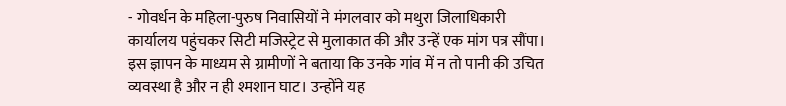- गोवर्धन के महिला-पुरुष निवासियों ने मंगलवार को मथुरा जिलाधिकारी कार्यालय पहुंचकर सिटी मजिस्ट्रेट से मुलाकात की और उन्हें एक मांग पत्र सौंपा। इस ज्ञापन के माध्यम से ग्रामीणों ने बताया कि उनके गांव में न तो पानी की उचित व्यवस्था है और न ही श्मशान घाट। उन्होंने यह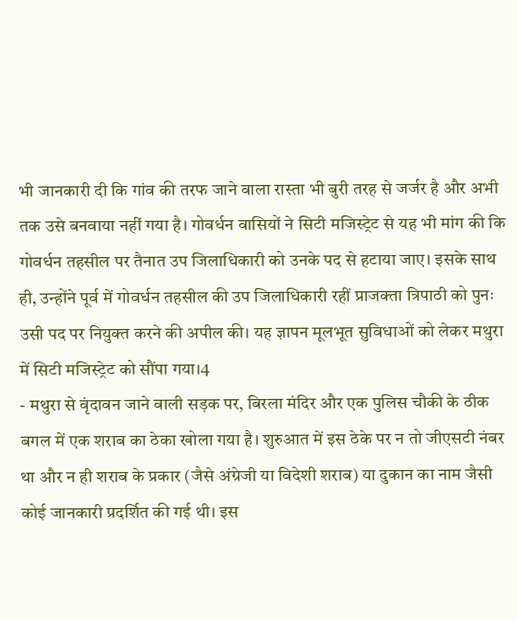भी जानकारी दी कि गांव की तरफ जाने वाला रास्ता भी बुरी तरह से जर्जर है और अभी तक उसे बनवाया नहीं गया है। गोवर्धन वासियों ने सिटी मजिस्ट्रेट से यह भी मांग की कि गोवर्धन तहसील पर तैनात उप जिलाधिकारी को उनके पद से हटाया जाए। इसके साथ ही, उन्होंने पूर्व में गोवर्धन तहसील की उप जिलाधिकारी रहीं प्राजक्ता त्रिपाठी को पुनः उसी पद पर नियुक्त करने की अपील की। यह ज्ञापन मूलभूत सुविधाओं को लेकर मथुरा में सिटी मजिस्ट्रेट को सौंपा गया।4
- मथुरा से वृंदावन जाने वाली सड़क पर, बिरला मंदिर और एक पुलिस चौकी के ठीक बगल में एक शराब का ठेका खोला गया है। शुरुआत में इस ठेके पर न तो जीएसटी नंबर था और न ही शराब के प्रकार (जैसे अंग्रेजी या विदेशी शराब) या दुकान का नाम जैसी कोई जानकारी प्रदर्शित की गई थी। इस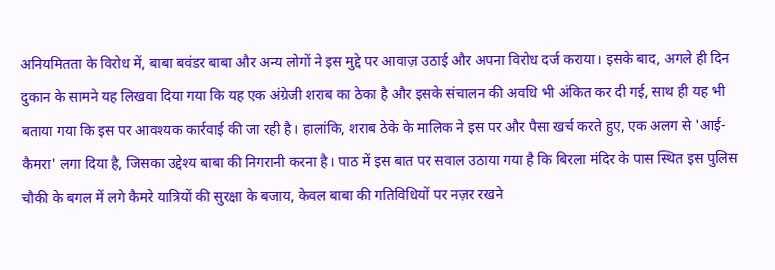अनियमितता के विरोध में, बाबा बवंडर बाबा और अन्य लोगों ने इस मुद्दे पर आवाज़ उठाई और अपना विरोध दर्ज कराया। इसके बाद, अगले ही दिन दुकान के सामने यह लिखवा दिया गया कि यह एक अंग्रेजी शराब का ठेका है और इसके संचालन की अवधि भी अंकित कर दी गई, साथ ही यह भी बताया गया कि इस पर आवश्यक कार्रवाई की जा रही है। हालांकि, शराब ठेके के मालिक ने इस पर और पैसा खर्च करते हुए, एक अलग से 'आई-कैमरा' लगा दिया है, जिसका उद्देश्य बाबा की निगरानी करना है। पाठ में इस बात पर सवाल उठाया गया है कि बिरला मंदिर के पास स्थित इस पुलिस चौकी के बगल में लगे कैमरे यात्रियों की सुरक्षा के बजाय, केवल बाबा की गतिविधियों पर नज़र रखने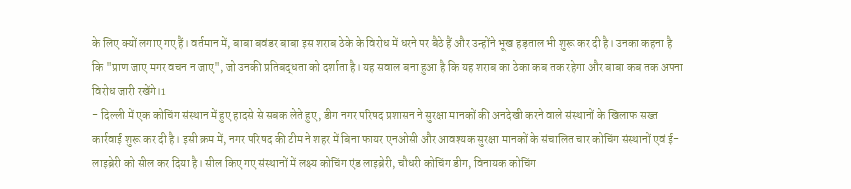के लिए क्यों लगाए गए हैं। वर्तमान में, बाबा बवंडर बाबा इस शराब ठेके के विरोध में धरने पर बैठे हैं और उन्होंने भूख हड़ताल भी शुरू कर दी है। उनका कहना है कि "प्राण जाए मगर वचन न जाए", जो उनकी प्रतिबद्धता को दर्शाता है। यह सवाल बना हुआ है कि यह शराब का ठेका कब तक रहेगा और बाबा कब तक अपना विरोध जारी रखेंगे।1
- दिल्ली में एक कोचिंग संस्थान में हुए हादसे से सबक लेते हुए, डीग नगर परिषद प्रशासन ने सुरक्षा मानकों की अनदेखी करने वाले संस्थानों के खिलाफ सख्त कार्रवाई शुरू कर दी है। इसी क्रम में, नगर परिषद की टीम ने शहर में बिना फायर एनओसी और आवश्यक सुरक्षा मानकों के संचालित चार कोचिंग संस्थानों एवं ई-लाइब्रेरी को सील कर दिया है। सील किए गए संस्थानों में लक्ष्य कोचिंग एंड लाइब्रेरी, चौधरी कोचिंग डीग, विनायक कोचिंग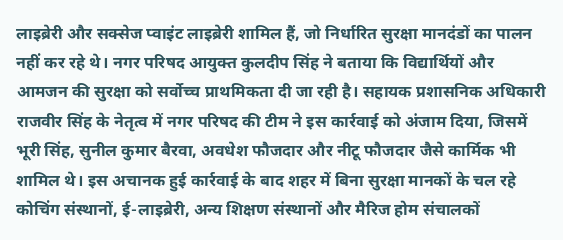लाइब्रेरी और सक्सेज प्वाइंट लाइब्रेरी शामिल हैं, जो निर्धारित सुरक्षा मानदंडों का पालन नहीं कर रहे थे। नगर परिषद आयुक्त कुलदीप सिंह ने बताया कि विद्यार्थियों और आमजन की सुरक्षा को सर्वोच्च प्राथमिकता दी जा रही है। सहायक प्रशासनिक अधिकारी राजवीर सिंह के नेतृत्व में नगर परिषद की टीम ने इस कार्रवाई को अंजाम दिया, जिसमें भूरी सिंह, सुनील कुमार बैरवा, अवधेश फौजदार और नीटू फौजदार जैसे कार्मिक भी शामिल थे। इस अचानक हुई कार्रवाई के बाद शहर में बिना सुरक्षा मानकों के चल रहे कोचिंग संस्थानों, ई-लाइब्रेरी, अन्य शिक्षण संस्थानों और मैरिज होम संचालकों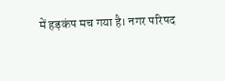में हड़कंप मच गया है। नगर परिषद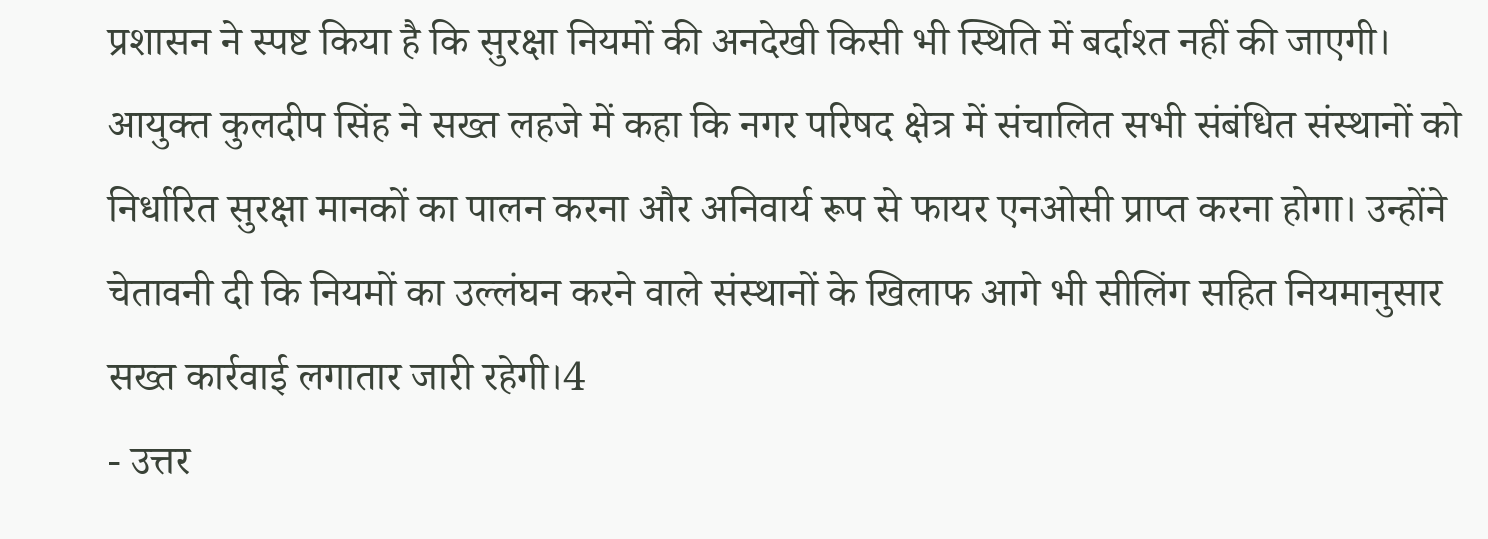प्रशासन ने स्पष्ट किया है कि सुरक्षा नियमों की अनदेखी किसी भी स्थिति में बर्दाश्त नहीं की जाएगी। आयुक्त कुलदीप सिंह ने सख्त लहजे में कहा कि नगर परिषद क्षेत्र में संचालित सभी संबंधित संस्थानों को निर्धारित सुरक्षा मानकों का पालन करना और अनिवार्य रूप से फायर एनओसी प्राप्त करना होगा। उन्होंने चेतावनी दी कि नियमों का उल्लंघन करने वाले संस्थानों के खिलाफ आगे भी सीलिंग सहित नियमानुसार सख्त कार्रवाई लगातार जारी रहेगी।4
- उत्तर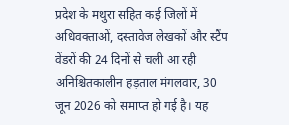प्रदेश के मथुरा सहित कई जिलों में अधिवक्ताओं, दस्तावेज लेखकों और स्टैंप वेंडरों की 24 दिनों से चली आ रही अनिश्चितकालीन हड़ताल मंगलवार, 30 जून 2026 को समाप्त हो गई है। यह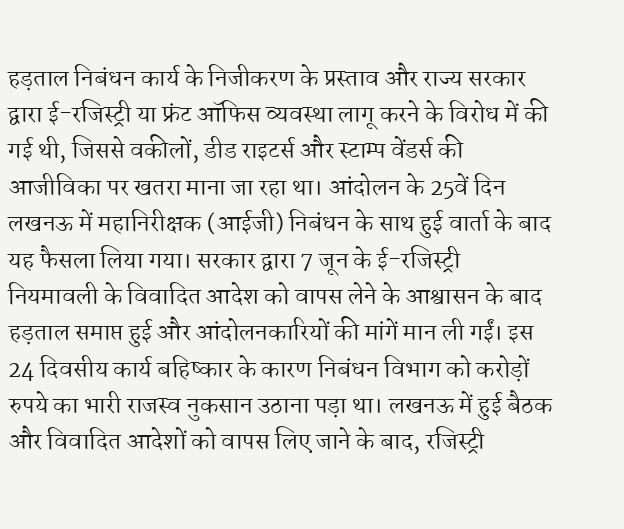हड़ताल निबंधन कार्य के निजीकरण के प्रस्ताव और राज्य सरकार द्वारा ई-रजिस्ट्री या फ्रंट ऑफिस व्यवस्था लागू करने के विरोध में की गई थी, जिससे वकीलों, डीड राइटर्स और स्टाम्प वेंडर्स की आजीविका पर खतरा माना जा रहा था। आंदोलन के 25वें दिन लखनऊ में महानिरीक्षक (आईजी) निबंधन के साथ हुई वार्ता के बाद यह फैसला लिया गया। सरकार द्वारा 7 जून के ई-रजिस्ट्री नियमावली के विवादित आदेश को वापस लेने के आश्वासन के बाद हड़ताल समाप्त हुई और आंदोलनकारियों की मांगें मान ली गईं। इस 24 दिवसीय कार्य बहिष्कार के कारण निबंधन विभाग को करोड़ों रुपये का भारी राजस्व नुकसान उठाना पड़ा था। लखनऊ में हुई बैठक और विवादित आदेशों को वापस लिए जाने के बाद, रजिस्ट्री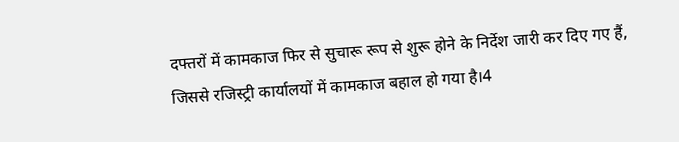दफ्तरों में कामकाज फिर से सुचारू रूप से शुरू होने के निर्देश जारी कर दिए गए हैं, जिससे रजिस्ट्री कार्यालयों में कामकाज बहाल हो गया है।4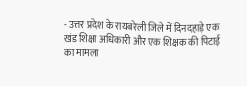- उत्तर प्रदेश के रायबरेली जिले में दिनदहाड़े एक खंड शिक्षा अधिकारी और एक शिक्षक की पिटाई का मामला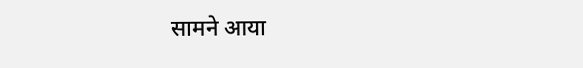सामने आया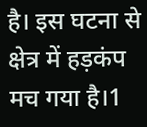है। इस घटना से क्षेत्र में हड़कंप मच गया है।1